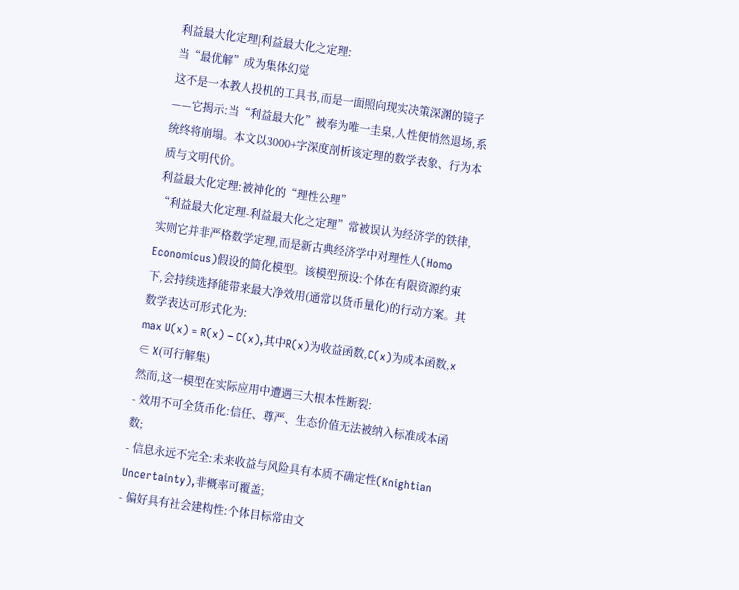利益最大化定理|利益最大化之定理:
当“最优解”成为集体幻觉
这不是一本教人投机的工具书,而是一面照向现实决策深渊的镜子——它揭示:当“利益最大化”被奉为唯一圭臬,人性便悄然退场,系统终将崩塌。本文以3000+字深度剖析该定理的数学表象、行为本质与文明代价。
利益最大化定理:被神化的“理性公理”
“利益最大化定理-利益最大化之定理”常被误认为经济学的铁律,实则它并非严格数学定理,而是新古典经济学中对理性人(Homo Economicus)假设的简化模型。该模型预设:个体在有限资源约束下,会持续选择能带来最大净效用(通常以货币量化)的行动方案。其数学表达可形式化为:
max U(x) = R(x) − C(x),其中R(x)为收益函数,C(x)为成本函数,x ∈ X(可行解集)
然而,这一模型在实际应用中遭遇三大根本性断裂:
- 效用不可全货币化:信任、尊严、生态价值无法被纳入标准成本函数;
- 信息永远不完全:未来收益与风险具有本质不确定性(Knightian Uncertainty),非概率可覆盖;
- 偏好具有社会建构性:个体目标常由文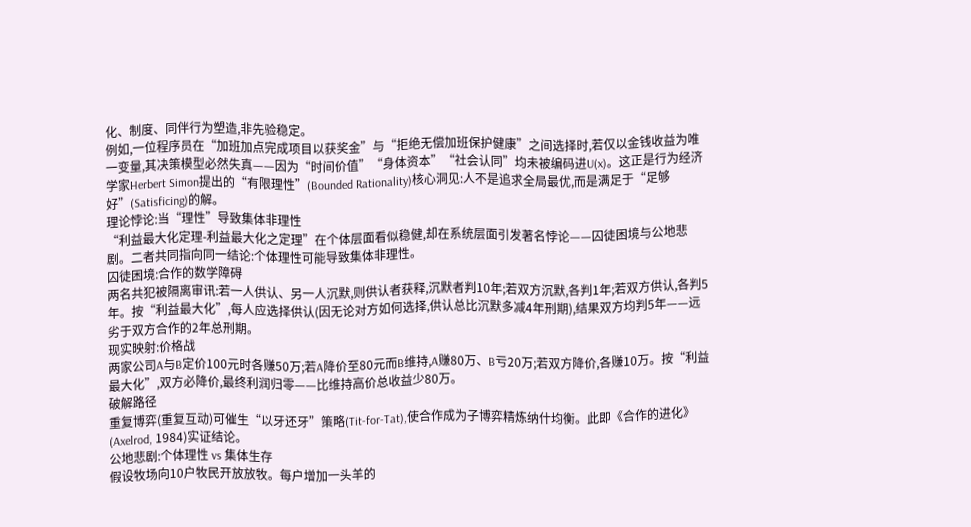化、制度、同伴行为塑造,非先验稳定。
例如,一位程序员在“加班加点完成项目以获奖金”与“拒绝无偿加班保护健康”之间选择时,若仅以金钱收益为唯一变量,其决策模型必然失真——因为“时间价值”“身体资本”“社会认同”均未被编码进U(x)。这正是行为经济学家Herbert Simon提出的“有限理性”(Bounded Rationality)核心洞见:人不是追求全局最优,而是满足于“足够好”(Satisficing)的解。
理论悖论:当“理性”导致集体非理性
“利益最大化定理-利益最大化之定理”在个体层面看似稳健,却在系统层面引发著名悖论——囚徒困境与公地悲剧。二者共同指向同一结论:个体理性可能导致集体非理性。
囚徒困境:合作的数学障碍
两名共犯被隔离审讯:若一人供认、另一人沉默,则供认者获释,沉默者判10年;若双方沉默,各判1年;若双方供认,各判5年。按“利益最大化”,每人应选择供认(因无论对方如何选择,供认总比沉默多减4年刑期),结果双方均判5年——远劣于双方合作的2年总刑期。
现实映射:价格战
两家公司A与B定价100元时各赚50万;若A降价至80元而B维持,A赚80万、B亏20万;若双方降价,各赚10万。按“利益最大化”,双方必降价,最终利润归零——比维持高价总收益少80万。
破解路径
重复博弈(重复互动)可催生“以牙还牙”策略(Tit-for-Tat),使合作成为子博弈精炼纳什均衡。此即《合作的进化》(Axelrod, 1984)实证结论。
公地悲剧:个体理性 vs 集体生存
假设牧场向10户牧民开放放牧。每户增加一头羊的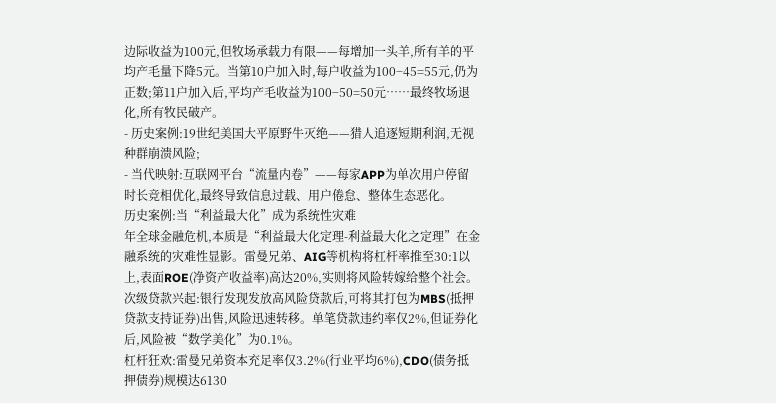边际收益为100元,但牧场承载力有限——每增加一头羊,所有羊的平均产毛量下降5元。当第10户加入时,每户收益为100−45=55元,仍为正数;第11户加入后,平均产毛收益为100−50=50元……最终牧场退化,所有牧民破产。
- 历史案例:19世纪美国大平原野牛灭绝——猎人追逐短期利润,无视种群崩溃风险;
- 当代映射:互联网平台“流量内卷”——每家APP为单次用户停留时长竞相优化,最终导致信息过载、用户倦怠、整体生态恶化。
历史案例:当“利益最大化”成为系统性灾难
年全球金融危机,本质是“利益最大化定理-利益最大化之定理”在金融系统的灾难性显影。雷曼兄弟、AIG等机构将杠杆率推至30:1以上,表面ROE(净资产收益率)高达20%,实则将风险转嫁给整个社会。
次级贷款兴起:银行发现发放高风险贷款后,可将其打包为MBS(抵押贷款支持证券)出售,风险迅速转移。单笔贷款违约率仅2%,但证券化后,风险被“数学美化”为0.1%。
杠杆狂欢:雷曼兄弟资本充足率仅3.2%(行业平均6%),CDO(债务抵押债券)规模达6130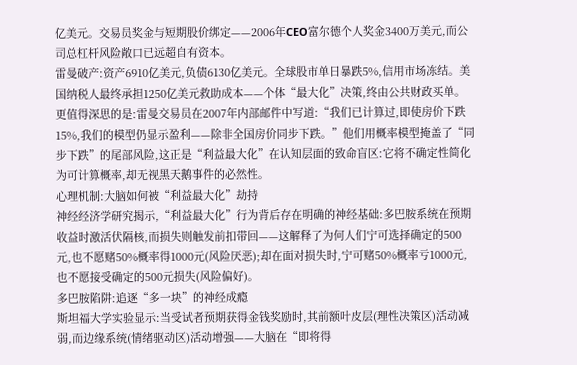亿美元。交易员奖金与短期股价绑定——2006年CEO富尔德个人奖金3400万美元,而公司总杠杆风险敞口已远超自有资本。
雷曼破产:资产6910亿美元,负债6130亿美元。全球股市单日暴跌5%,信用市场冻结。美国纳税人最终承担1250亿美元救助成本——个体“最大化”决策,终由公共财政买单。
更值得深思的是:雷曼交易员在2007年内部邮件中写道:“我们已计算过,即使房价下跌15%,我们的模型仍显示盈利——除非全国房价同步下跌。”他们用概率模型掩盖了“同步下跌”的尾部风险,这正是“利益最大化”在认知层面的致命盲区:它将不确定性简化为可计算概率,却无视黑天鹅事件的必然性。
心理机制:大脑如何被“利益最大化”劫持
神经经济学研究揭示,“利益最大化”行为背后存在明确的神经基础:多巴胺系统在预期收益时激活伏隔核,而损失则触发前扣带回——这解释了为何人们宁可选择确定的500元,也不愿赌50%概率得1000元(风险厌恶);却在面对损失时,宁可赌50%概率亏1000元,也不愿接受确定的500元损失(风险偏好)。
多巴胺陷阱:追逐“多一块”的神经成瘾
斯坦福大学实验显示:当受试者预期获得金钱奖励时,其前额叶皮层(理性决策区)活动减弱,而边缘系统(情绪驱动区)活动增强——大脑在“即将得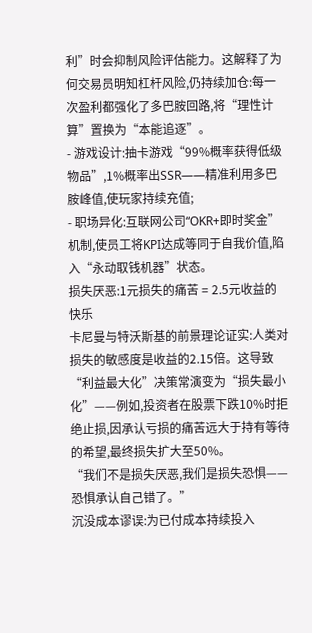利”时会抑制风险评估能力。这解释了为何交易员明知杠杆风险,仍持续加仓:每一次盈利都强化了多巴胺回路,将“理性计算”置换为“本能追逐”。
- 游戏设计:抽卡游戏“99%概率获得低级物品”,1%概率出SSR——精准利用多巴胺峰值,使玩家持续充值;
- 职场异化:互联网公司“OKR+即时奖金”机制,使员工将KPI达成等同于自我价值,陷入“永动取钱机器”状态。
损失厌恶:1元损失的痛苦 = 2.5元收益的快乐
卡尼曼与特沃斯基的前景理论证实:人类对损失的敏感度是收益的2.15倍。这导致“利益最大化”决策常演变为“损失最小化”——例如,投资者在股票下跌10%时拒绝止损,因承认亏损的痛苦远大于持有等待的希望,最终损失扩大至50%。
“我们不是损失厌恶,我们是损失恐惧——恐惧承认自己错了。”
沉没成本谬误:为已付成本持续投入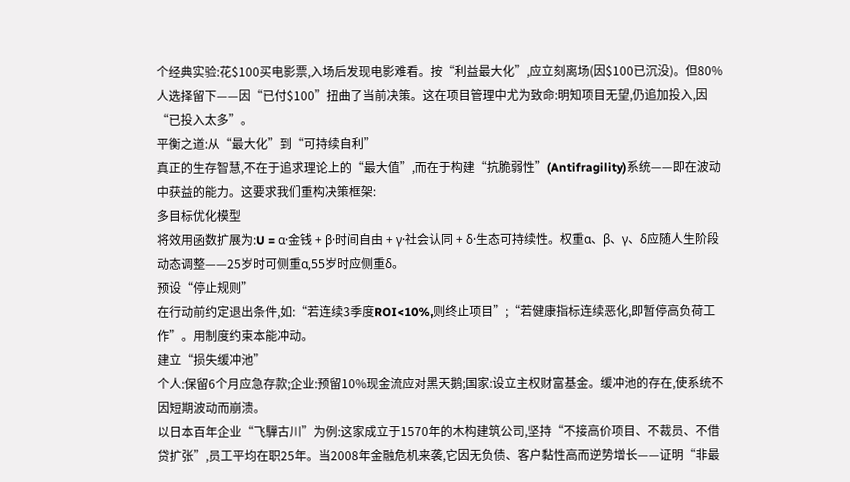个经典实验:花$100买电影票,入场后发现电影难看。按“利益最大化”,应立刻离场(因$100已沉没)。但80%人选择留下——因“已付$100”扭曲了当前决策。这在项目管理中尤为致命:明知项目无望,仍追加投入,因“已投入太多”。
平衡之道:从“最大化”到“可持续自利”
真正的生存智慧,不在于追求理论上的“最大值”,而在于构建“抗脆弱性”(Antifragility)系统——即在波动中获益的能力。这要求我们重构决策框架:
多目标优化模型
将效用函数扩展为:U = α·金钱 + β·时间自由 + γ·社会认同 + δ·生态可持续性。权重α、β、γ、δ应随人生阶段动态调整——25岁时可侧重α,55岁时应侧重δ。
预设“停止规则”
在行动前约定退出条件,如:“若连续3季度ROI<10%,则终止项目”;“若健康指标连续恶化,即暂停高负荷工作”。用制度约束本能冲动。
建立“损失缓冲池”
个人:保留6个月应急存款;企业:预留10%现金流应对黑天鹅;国家:设立主权财富基金。缓冲池的存在,使系统不因短期波动而崩溃。
以日本百年企业“飞驒古川”为例:这家成立于1570年的木构建筑公司,坚持“不接高价项目、不裁员、不借贷扩张”,员工平均在职25年。当2008年金融危机来袭,它因无负债、客户黏性高而逆势增长——证明“非最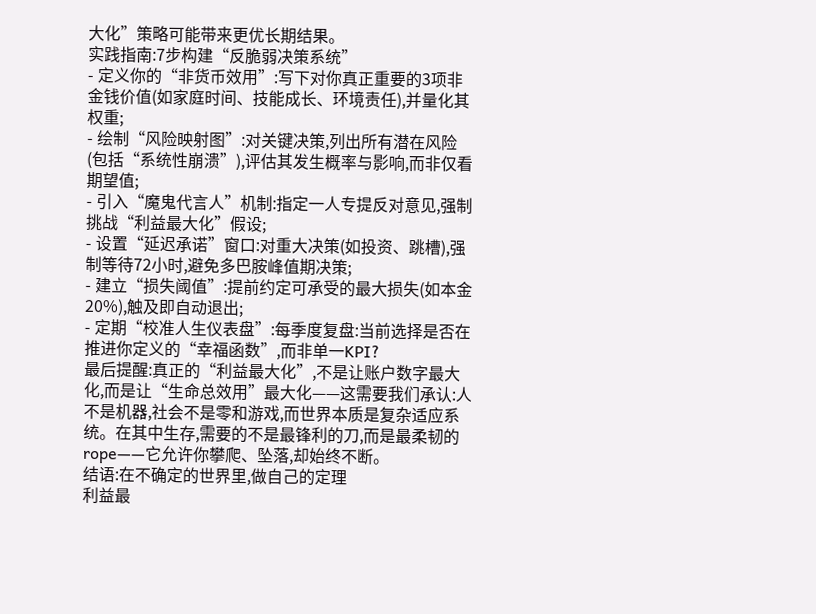大化”策略可能带来更优长期结果。
实践指南:7步构建“反脆弱决策系统”
- 定义你的“非货币效用”:写下对你真正重要的3项非金钱价值(如家庭时间、技能成长、环境责任),并量化其权重;
- 绘制“风险映射图”:对关键决策,列出所有潜在风险(包括“系统性崩溃”),评估其发生概率与影响,而非仅看期望值;
- 引入“魔鬼代言人”机制:指定一人专提反对意见,强制挑战“利益最大化”假设;
- 设置“延迟承诺”窗口:对重大决策(如投资、跳槽),强制等待72小时,避免多巴胺峰值期决策;
- 建立“损失阈值”:提前约定可承受的最大损失(如本金20%),触及即自动退出;
- 定期“校准人生仪表盘”:每季度复盘:当前选择是否在推进你定义的“幸福函数”,而非单一KPI?
最后提醒:真正的“利益最大化”,不是让账户数字最大化,而是让“生命总效用”最大化——这需要我们承认:人不是机器,社会不是零和游戏,而世界本质是复杂适应系统。在其中生存,需要的不是最锋利的刀,而是最柔韧的 rope——它允许你攀爬、坠落,却始终不断。
结语:在不确定的世界里,做自己的定理
利益最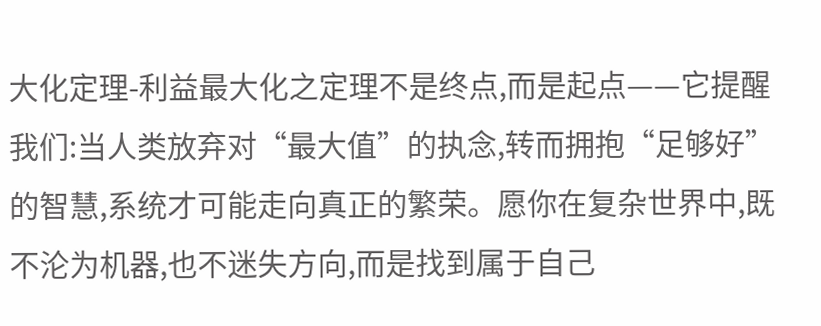大化定理-利益最大化之定理不是终点,而是起点——它提醒我们:当人类放弃对“最大值”的执念,转而拥抱“足够好”的智慧,系统才可能走向真正的繁荣。愿你在复杂世界中,既不沦为机器,也不迷失方向,而是找到属于自己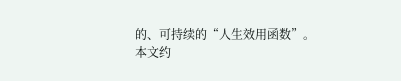的、可持续的“人生效用函数”。
本文约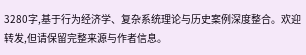3280字,基于行为经济学、复杂系统理论与历史案例深度整合。欢迎转发,但请保留完整来源与作者信息。